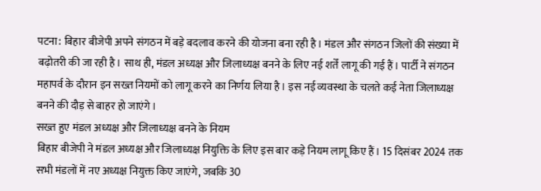पटना: बिहार बीजेपी अपने संगठन में बड़े बदलाव करने की योजना बना रही है। मंडल और संगठन जिलों की संख्या में बढ़ोतरी की जा रही है। साथ ही, मंडल अध्यक्ष और जिलाध्यक्ष बनने के लिए नई शर्तें लागू की गई हैं। पार्टी ने संगठन महापर्व के दौरान इन सख्त नियमों को लागू करने का निर्णय लिया है। इस नई व्यवस्था के चलते कई नेता जिलाध्यक्ष बनने की दौड़ से बाहर हो जाएंगे।
सख्त हुए मंडल अध्यक्ष और जिलाध्यक्ष बनने के नियम
बिहार बीजेपी ने मंडल अध्यक्ष और जिलाध्यक्ष नियुक्ति के लिए इस बार कड़े नियम लागू किए हैं। 15 दिसंबर 2024 तक सभी मंडलों में नए अध्यक्ष नियुक्त किए जाएंगे, जबकि 30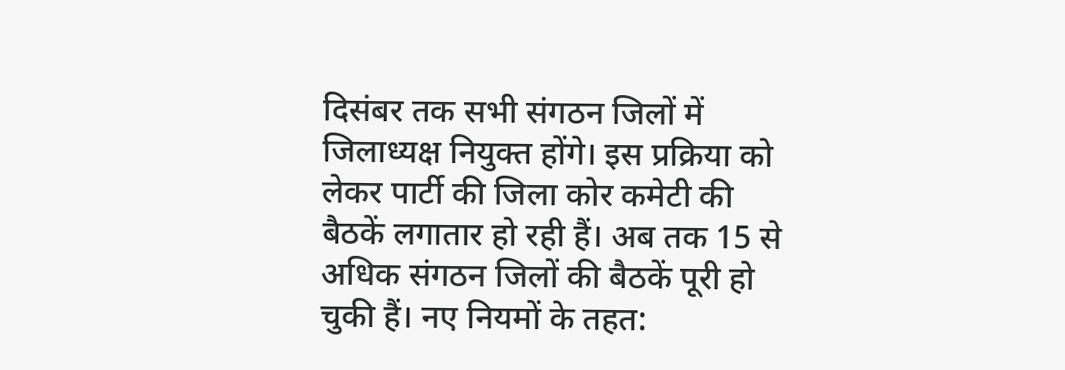दिसंबर तक सभी संगठन जिलों में जिलाध्यक्ष नियुक्त होंगे। इस प्रक्रिया को लेकर पार्टी की जिला कोर कमेटी की बैठकें लगातार हो रही हैं। अब तक 15 से अधिक संगठन जिलों की बैठकें पूरी हो चुकी हैं। नए नियमों के तहत: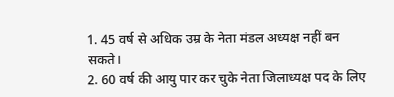1. 45 वर्ष से अधिक उम्र के नेता मंडल अध्यक्ष नहीं बन सकते।
2. 60 वर्ष की आयु पार कर चुके नेता जिलाध्यक्ष पद के लिए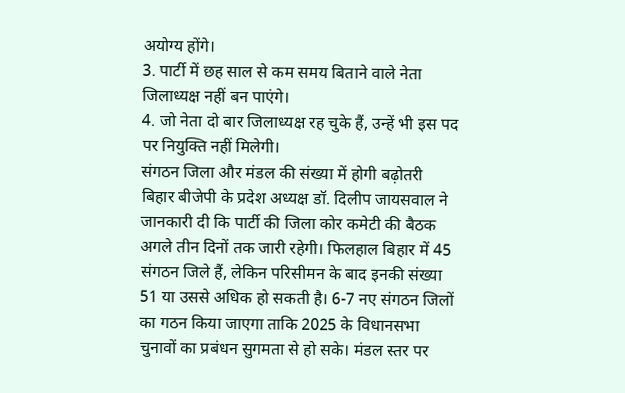अयोग्य होंगे।
3. पार्टी में छह साल से कम समय बिताने वाले नेता जिलाध्यक्ष नहीं बन पाएंगे।
4. जो नेता दो बार जिलाध्यक्ष रह चुके हैं, उन्हें भी इस पद पर नियुक्ति नहीं मिलेगी।
संगठन जिला और मंडल की संख्या में होगी बढ़ोतरी
बिहार बीजेपी के प्रदेश अध्यक्ष डॉ. दिलीप जायसवाल ने जानकारी दी कि पार्टी की जिला कोर कमेटी की बैठक अगले तीन दिनों तक जारी रहेगी। फिलहाल बिहार में 45 संगठन जिले हैं, लेकिन परिसीमन के बाद इनकी संख्या 51 या उससे अधिक हो सकती है। 6-7 नए संगठन जिलों का गठन किया जाएगा ताकि 2025 के विधानसभा चुनावों का प्रबंधन सुगमता से हो सके। मंडल स्तर पर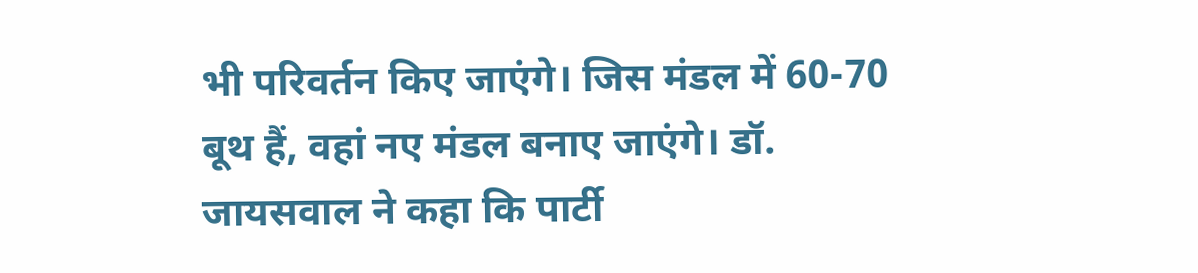भी परिवर्तन किए जाएंगे। जिस मंडल में 60-70 बूथ हैं, वहां नए मंडल बनाए जाएंगे। डॉ. जायसवाल ने कहा कि पार्टी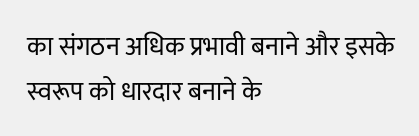का संगठन अधिक प्रभावी बनाने और इसके स्वरूप को धारदार बनाने के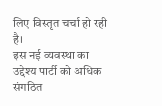लिए विस्तृत चर्चा हो रही है।
इस नई व्यवस्था का उद्देश्य पार्टी को अधिक संगठित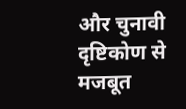और चुनावी दृष्टिकोण से मजबूत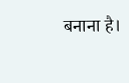बनाना है।